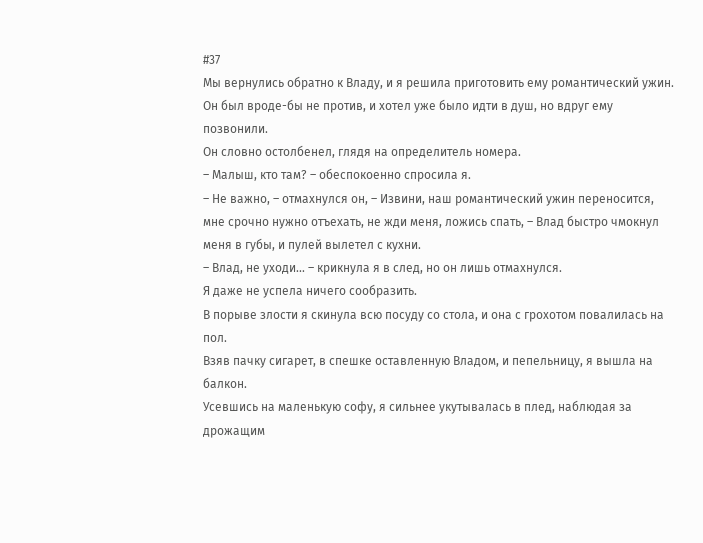#37
Мы вернулись обратно к Владу, и я решила приготовить ему романтический ужин. Он был вроде-бы не против, и хотел уже было идти в душ, но вдруг ему позвонили.
Он словно остолбенел, глядя на определитель номера.
– Малыш, кто там? – обеспокоенно спросила я.
– Не важно, – отмахнулся он, – Извини, наш романтический ужин переносится, мне срочно нужно отъехать, не жди меня, ложись спать, – Влад быстро чмокнул меня в губы, и пулей вылетел с кухни.
– Влад, не уходи... – крикнула я в след, но он лишь отмахнулся.
Я даже не успела ничего сообразить.
В порыве злости я скинула всю посуду со стола, и она с грохотом повалилась на пол.
Взяв пачку сигарет, в спешке оставленную Владом, и пепельницу, я вышла на балкон.
Усевшись на маленькую софу, я сильнее укутывалась в плед, наблюдая за дрожащим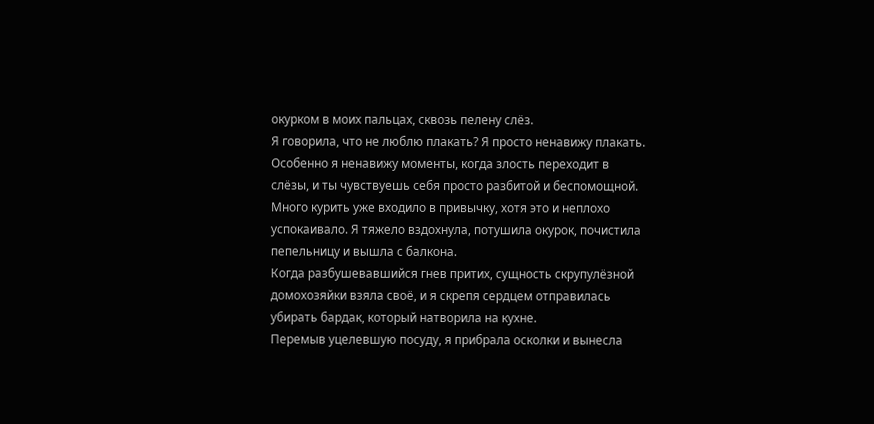окурком в моих пальцах, сквозь пелену слёз.
Я говорила, что не люблю плакать? Я просто ненавижу плакать. Особенно я ненавижу моменты, когда злость переходит в слёзы, и ты чувствуешь себя просто разбитой и беспомощной.
Много курить уже входило в привычку, хотя это и неплохо успокаивало. Я тяжело вздохнула, потушила окурок, почистила пепельницу и вышла с балкона.
Когда разбушевавшийся гнев притих, сущность скрупулёзной домохозяйки взяла своё, и я скрепя сердцем отправилась убирать бардак, который натворила на кухне.
Перемыв уцелевшую посуду, я прибрала осколки и вынесла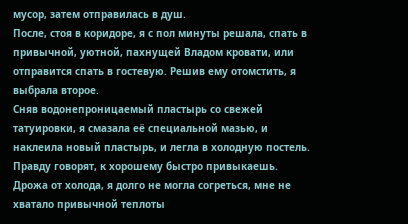мусор, затем отправилась в душ.
После, стоя в коридоре, я с пол минуты решала, спать в привычной, уютной, пахнущей Владом кровати, или отправится спать в гостевую. Решив ему отомстить, я выбрала второе.
Сняв водонепроницаемый пластырь со свежей татуировки, я смазала её специальной мазью, и наклеила новый пластырь, и легла в холодную постель. Правду говорят, к хорошему быстро привыкаешь. Дрожа от холода, я долго не могла согреться, мне не хватало привычной теплоты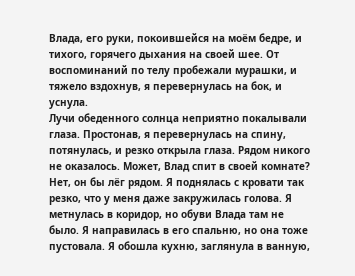Влада, его руки, покоившейся на моём бедре, и тихого, горячего дыхания на своей шее. От воспоминаний по телу пробежали мурашки, и тяжело вздохнув, я перевернулась на бок, и уснула.
Лучи обеденного солнца неприятно покалывали глаза. Простонав, я перевернулась на спину, потянулась, и резко открыла глаза. Рядом никого не оказалось. Может, Влад спит в своей комнате? Нет, он бы лёг рядом. Я поднялась с кровати так резко, что у меня даже закружилась голова. Я метнулась в коридор, но обуви Влада там не было. Я направилась в его спальню, но она тоже пустовала. Я обошла кухню, заглянула в ванную,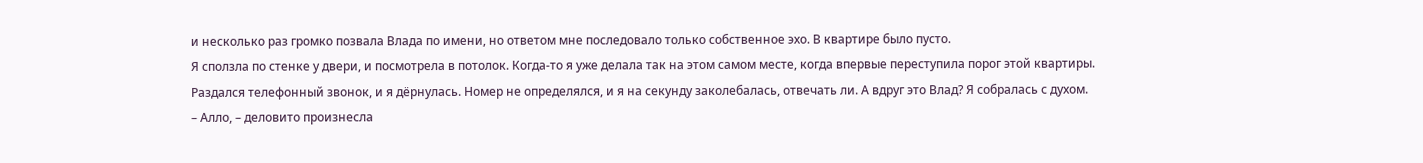и несколько раз громко позвала Влада по имени, но ответом мне последовало только собственное эхо. В квартире было пусто.
Я сползла по стенке у двери, и посмотрела в потолок. Когда-то я уже делала так на этом самом месте, когда впервые переступила порог этой квартиры.
Раздался телефонный звонок, и я дёрнулась. Номер не определялся, и я на секунду заколебалась, отвечать ли. А вдруг это Влад? Я собралась с духом.
– Алло, – деловито произнесла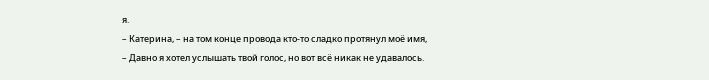я.
– Катерина, – на том конце провода кто-то сладко протянул моё имя, – Давно я хотел услышать твой голос, но вот всё никак не удавалось.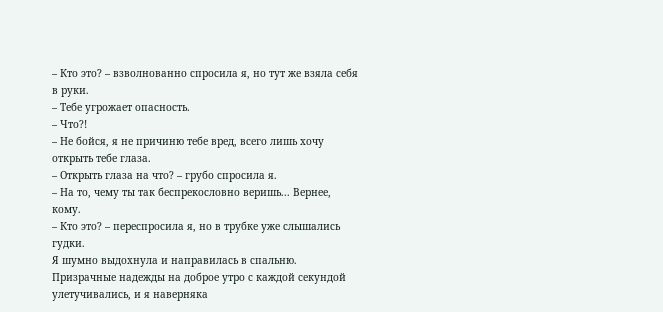– Кто это? – взволнованно спросила я, но тут же взяла себя в руки.
– Тебе угрожает опасность.
– Что?!
– Не бойся, я не причиню тебе вред, всего лишь хочу открыть тебе глаза.
– Открыть глаза на что? – грубо спросила я.
– На то, чему ты так беспрекословно веришь... Вернее, кому.
– Кто это? – переспросила я, но в трубке уже слышались гудки.
Я шумно выдохнула и направилась в спальню. Призрачные надежды на доброе утро с каждой секундой улетучивались, и я наверняка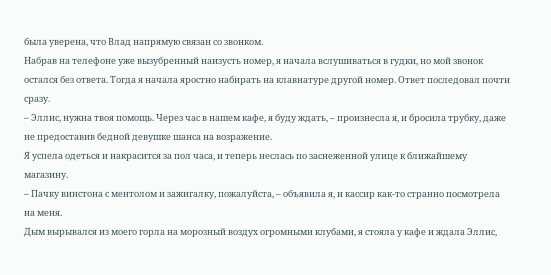была уверена, что Влад напрямую связан со звонком.
Набрав на телефоне уже вызубренный наизусть номер, я начала вслушиваться в гудки, но мой звонок остался без ответа. Тогда я начала яростно набирать на клавиатуре другой номер. Ответ последовал почти сразу.
– Эллис, нужна твоя помощь. Через час в нашем кафе, я буду ждать, – произнесла я, и бросила трубку, даже не предоставив бедной девушке шанса на возражение.
Я успела одеться и накрасится за пол часа, и теперь неслась по заснеженной улице к ближайшему магазину.
– Пачку винстона с ментолом и зажигалку, пожалуйста, – объявила я, и кассир как-то странно посмотрела на меня.
Дым вырывался из моего горла на морозный воздух огромными клубами, я стояла у кафе и ждала Эллис,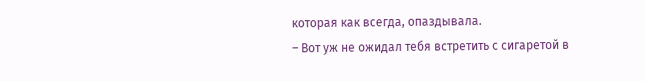которая как всегда, опаздывала.
– Вот уж не ожидал тебя встретить с сигаретой в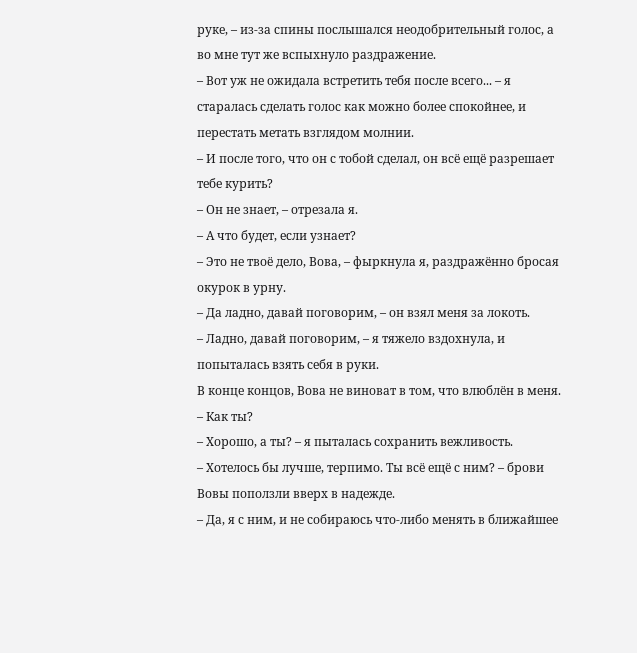руке, – из-за спины послышался неодобрительный голос, а во мне тут же вспыхнуло раздражение.
– Вот уж не ожидала встретить тебя после всего... – я старалась сделать голос как можно более спокойнее, и перестать метать взглядом молнии.
– И после того, что он с тобой сделал, он всё ещё разрешает тебе курить?
– Он не знает, – отрезала я.
– А что будет, если узнает?
– Это не твоё дело, Вова, – фыркнула я, раздражённо бросая окурок в урну.
– Да ладно, давай поговорим, – он взял меня за локоть.
– Ладно, давай поговорим, – я тяжело вздохнула, и попыталась взять себя в руки.
В конце концов, Вова не виноват в том, что влюблён в меня.
– Как ты?
– Хорошо, а ты? – я пыталась сохранить вежливость.
– Хотелось бы лучше, терпимо. Ты всё ещё с ним? – брови Вовы поползли вверх в надежде.
– Да, я с ним, и не собираюсь что-либо менять в ближайшее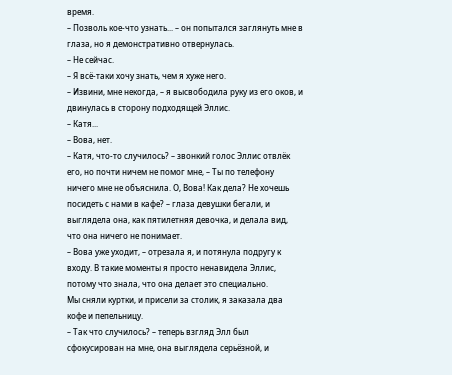время.
– Позволь кое-что узнать... – он попытался заглянуть мне в глаза, но я демонстративно отвернулась.
– Не сейчас.
– Я всё-таки хочу знать, чем я хуже него.
– Извини, мне некогда, – я высвободила руку из его оков, и двинулась в сторону подходящей Эллис.
– Катя...
– Вова, нет.
– Катя, что-то случилось? – звонкий голос Эллис отвлёк его, но почти ничем не помог мне, – Ты по телефону ничего мне не объяснила. О, Вова! Как дела? Не хочешь посидеть с нами в кафе? – глаза девушки бегали, и выглядела она, как пятилетняя девочка, и делала вид, что она ничего не понимает.
– Вова уже уходит, – отрезала я, и потянула подругу к входу. В такие моменты я просто ненавидела Эллис, потому что знала, что она делает это специально.
Мы сняли куртки, и присели за столик, я заказала два кофе и пепельницу.
– Так что случилось? – теперь взгляд Элл был сфокусирован на мне, она выглядела серьёзной, и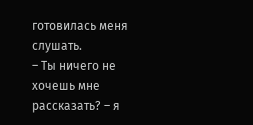готовилась меня слушать.
– Ты ничего не хочешь мне рассказать? – я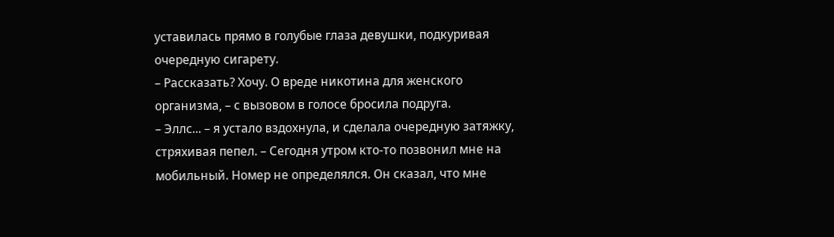уставилась прямо в голубые глаза девушки, подкуривая очередную сигарету.
– Рассказать? Хочу. О вреде никотина для женского организма, – с вызовом в голосе бросила подруга.
– Эллс... – я устало вздохнула, и сделала очередную затяжку, стряхивая пепел. – Сегодня утром кто-то позвонил мне на мобильный. Номер не определялся. Он сказал, что мне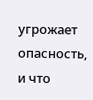угрожает опасность, и что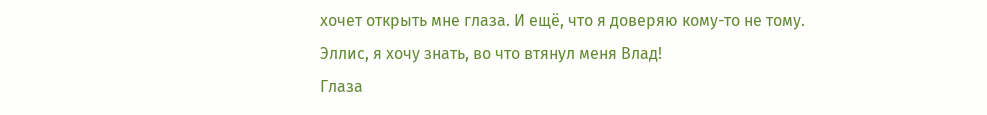хочет открыть мне глаза. И ещё, что я доверяю кому-то не тому.
Эллис, я хочу знать, во что втянул меня Влад!
Глаза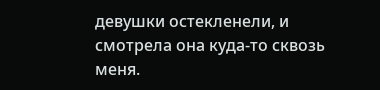девушки остекленели, и смотрела она куда-то сквозь меня.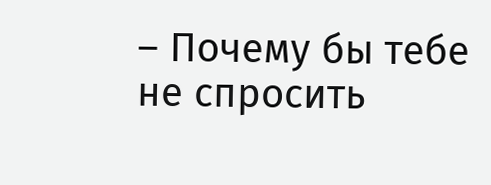– Почему бы тебе не спросить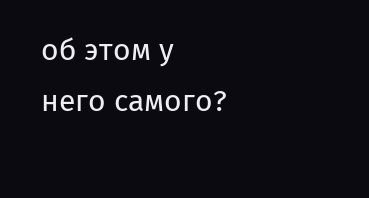об этом у него самого?